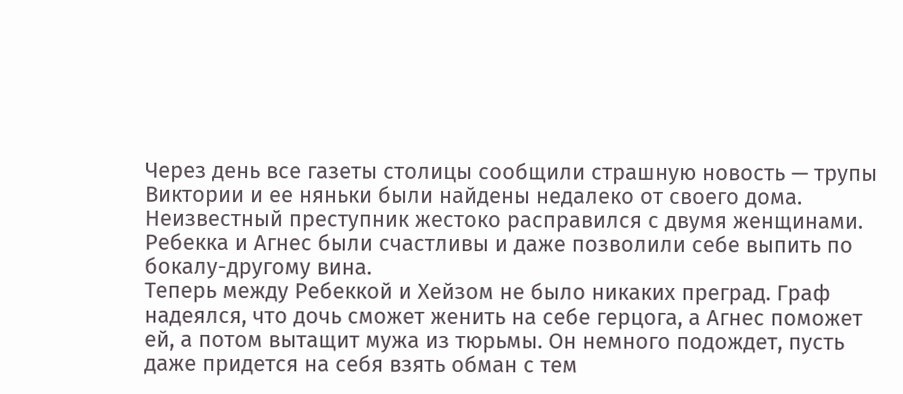Через день все газеты столицы сообщили страшную новость — трупы Виктории и ее няньки были найдены недалеко от своего дома. Неизвестный преступник жестоко расправился с двумя женщинами. Ребекка и Агнес были счастливы и даже позволили себе выпить по бокалу-другому вина.
Теперь между Ребеккой и Хейзом не было никаких преград. Граф надеялся, что дочь сможет женить на себе герцога, а Агнес поможет ей, а потом вытащит мужа из тюрьмы. Он немного подождет, пусть даже придется на себя взять обман с тем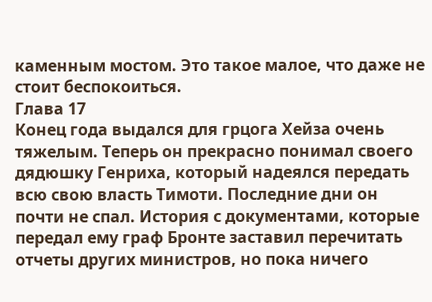каменным мостом. Это такое малое, что даже не стоит беспокоиться.
Глава 17
Конец года выдался для грцога Хейза очень тяжелым. Теперь он прекрасно понимал своего дядюшку Генриха, который надеялся передать всю свою власть Тимоти. Последние дни он почти не спал. История с документами, которые передал ему граф Бронте заставил перечитать отчеты других министров, но пока ничего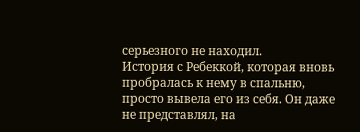серьезного не находил.
История с Ребеккой, которая вновь пробралась к нему в спальню, просто вывела его из себя. Он даже не представлял, на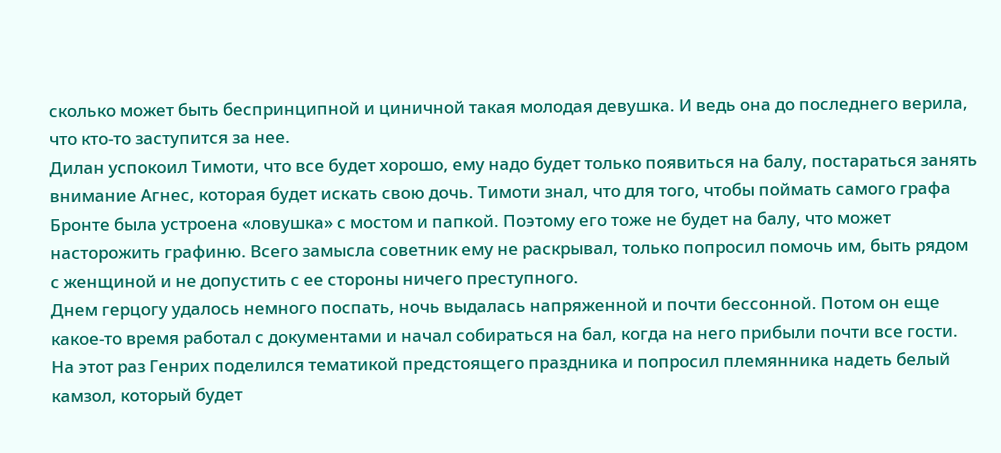сколько может быть беспринципной и циничной такая молодая девушка. И ведь она до последнего верила, что кто-то заступится за нее.
Дилан успокоил Тимоти, что все будет хорошо, ему надо будет только появиться на балу, постараться занять внимание Агнес, которая будет искать свою дочь. Тимоти знал, что для того, чтобы поймать самого графа Бронте была устроена «ловушка» с мостом и папкой. Поэтому его тоже не будет на балу, что может насторожить графиню. Всего замысла советник ему не раскрывал, только попросил помочь им, быть рядом с женщиной и не допустить с ее стороны ничего преступного.
Днем герцогу удалось немного поспать, ночь выдалась напряженной и почти бессонной. Потом он еще какое-то время работал с документами и начал собираться на бал, когда на него прибыли почти все гости. На этот раз Генрих поделился тематикой предстоящего праздника и попросил племянника надеть белый камзол, который будет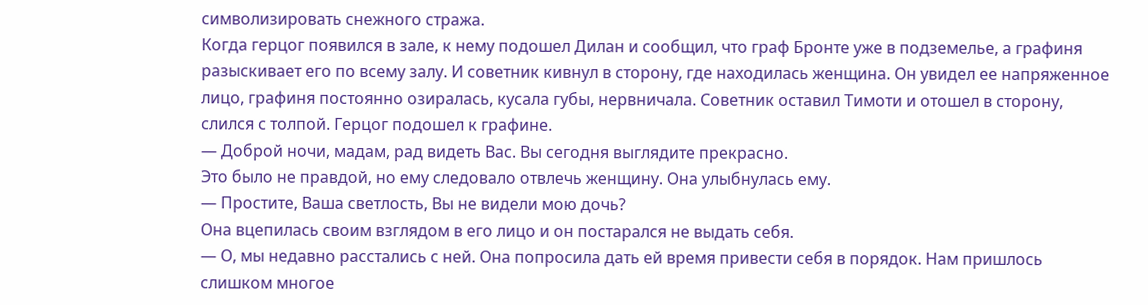символизировать снежного стража.
Когда герцог появился в зале, к нему подошел Дилан и сообщил, что граф Бронте уже в подземелье, а графиня разыскивает его по всему залу. И советник кивнул в сторону, где находилась женщина. Он увидел ее напряженное лицо, графиня постоянно озиралась, кусала губы, нервничала. Советник оставил Тимоти и отошел в сторону, слился с толпой. Герцог подошел к графине.
— Доброй ночи, мадам, рад видеть Вас. Вы сегодня выглядите прекрасно.
Это было не правдой, но ему следовало отвлечь женщину. Она улыбнулась ему.
— Простите, Ваша светлость, Вы не видели мою дочь?
Она вцепилась своим взглядом в его лицо и он постарался не выдать себя.
— О, мы недавно расстались с ней. Она попросила дать ей время привести себя в порядок. Нам пришлось слишком многое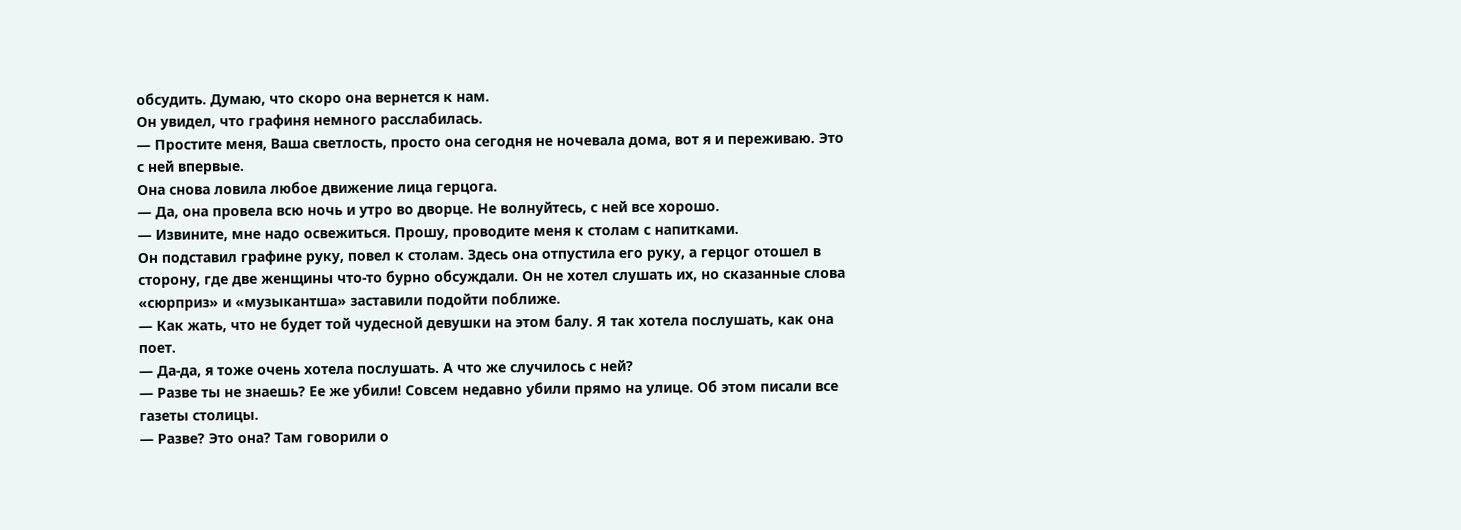обсудить. Думаю, что скоро она вернется к нам.
Он увидел, что графиня немного расслабилась.
— Простите меня, Ваша светлость, просто она сегодня не ночевала дома, вот я и переживаю. Это с ней впервые.
Она снова ловила любое движение лица герцога.
— Да, она провела всю ночь и утро во дворце. Не волнуйтесь, с ней все хорошо.
— Извините, мне надо освежиться. Прошу, проводите меня к столам с напитками.
Он подставил графине руку, повел к столам. Здесь она отпустила его руку, а герцог отошел в сторону, где две женщины что-то бурно обсуждали. Он не хотел слушать их, но сказанные слова «сюрприз» и «музыкантша» заставили подойти поближе.
— Как жать, что не будет той чудесной девушки на этом балу. Я так хотела послушать, как она поет.
— Да-да, я тоже очень хотела послушать. А что же случилось с ней?
— Разве ты не знаешь? Ее же убили! Совсем недавно убили прямо на улице. Об этом писали все газеты столицы.
— Разве? Это она? Там говорили о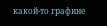какой-то графине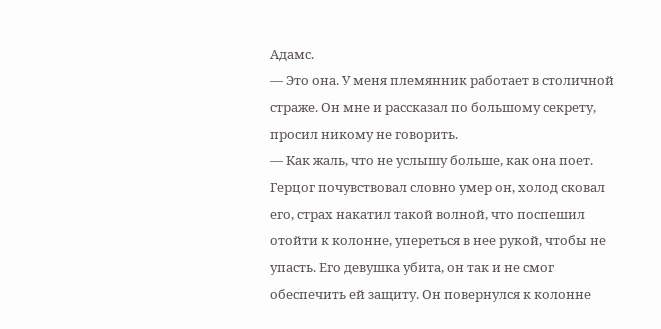Адамс.
— Это она. У меня племянник работает в столичной страже. Он мне и рассказал по большому секрету, просил никому не говорить.
— Как жаль, что не услышу больше, как она поет.
Герцог почувствовал словно умер он, холод сковал его, страх накатил такой волной, что поспешил отойти к колонне, упереться в нее рукой, чтобы не упасть. Его девушка убита, он так и не смог обеспечить ей защиту. Он повернулся к колонне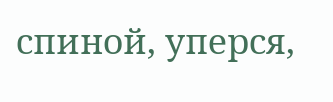спиной, уперся,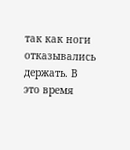так как ноги отказывались держать. В это время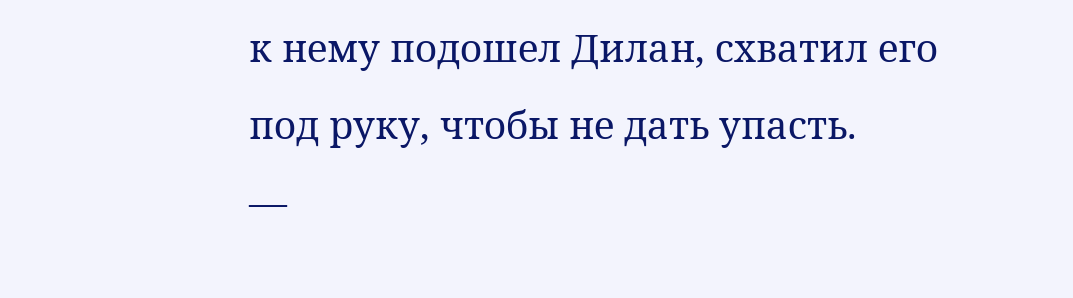к нему подошел Дилан, схватил его под руку, чтобы не дать упасть.
—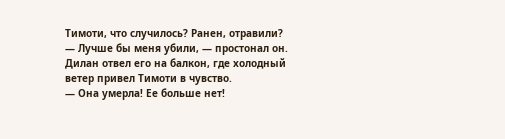Тимоти, что случилось? Ранен, отравили?
— Лучше бы меня убили, — простонал он.
Дилан отвел его на балкон, где холодный ветер привел Тимоти в чувство.
— Она умерла! Ее больше нет!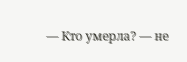— Кто умерла? — не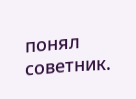понял советник.